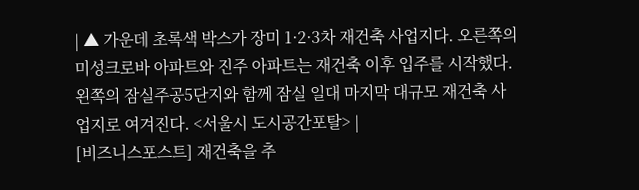| ▲ 가운데 초록색 박스가 장미 1·2·3차 재건축 사업지다. 오른쪽의 미성크로바 아파트와 진주 아파트는 재건축 이후 입주를 시작했다. 왼쪽의 잠실주공5단지와 함께 잠실 일대 마지막 대규모 재건축 사업지로 여겨진다. <서울시 도시공간포탈> |
[비즈니스포스트] 재건축을 추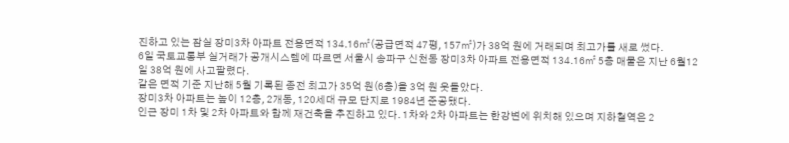진하고 있는 잠실 장미3차 아파트 전용면적 134.16㎡(공급면적 47평, 157㎡)가 38억 원에 거래되며 최고가를 새로 썼다.
6일 국토교통부 실거래가 공개시스템에 따르면 서울시 송파구 신천동 장미3차 아파트 전용면적 134.16㎡ 5층 매물은 지난 6월12일 38억 원에 사고팔렸다.
같은 면적 기준 지난해 5월 기록된 종전 최고가 35억 원(6층)을 3억 원 웃돌았다.
장미3차 아파트는 높이 12층, 2개동, 120세대 규모 단지로 1984년 준공됐다.
인근 장미 1차 및 2차 아파트와 함께 재건축을 추진하고 있다. 1차와 2차 아파트는 한강변에 위치해 있으며 지하철역은 2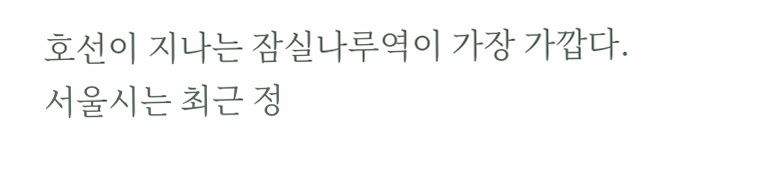호선이 지나는 잠실나루역이 가장 가깝다.
서울시는 최근 정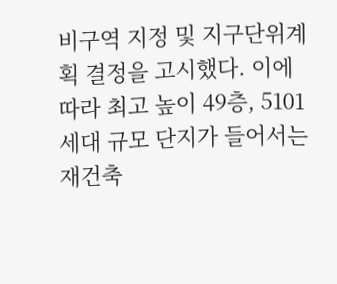비구역 지정 및 지구단위계획 결정을 고시했다. 이에 따라 최고 높이 49층, 5101세대 규모 단지가 들어서는 재건축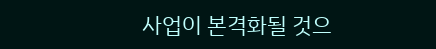사업이 본격화될 것으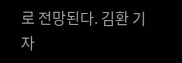로 전망된다. 김환 기자